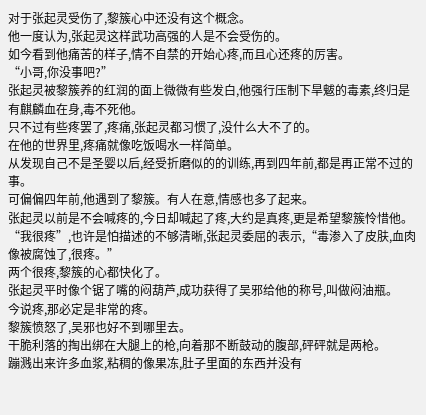对于张起灵受伤了,黎簇心中还没有这个概念。
他一度认为,张起灵这样武功高强的人是不会受伤的。
如今看到他痛苦的样子,情不自禁的开始心疼,而且心还疼的厉害。
“小哥,你没事吧?”
张起灵被黎簇养的红润的面上微微有些发白,他强行压制下旱魃的毒素,终归是有麒麟血在身,毒不死他。
只不过有些疼罢了,疼痛,张起灵都习惯了,没什么大不了的。
在他的世界里,疼痛就像吃饭喝水一样简单。
从发现自己不是圣婴以后,经受折磨似的的训练,再到四年前,都是再正常不过的事。
可偏偏四年前,他遇到了黎簇。有人在意,情感也多了起来。
张起灵以前是不会喊疼的,今日却喊起了疼,大约是真疼,更是希望黎簇怜惜他。
“我很疼”,也许是怕描述的不够清晰,张起灵委屈的表示,“毒渗入了皮肤,血肉像被腐蚀了,很疼。”
两个很疼,黎簇的心都快化了。
张起灵平时像个锯了嘴的闷葫芦,成功获得了吴邪给他的称号,叫做闷油瓶。
今说疼,那必定是非常的疼。
黎簇愤怒了,吴邪也好不到哪里去。
干脆利落的掏出绑在大腿上的枪,向着那不断鼓动的腹部,砰砰就是两枪。
蹦溅出来许多血浆,粘稠的像果冻,肚子里面的东西并没有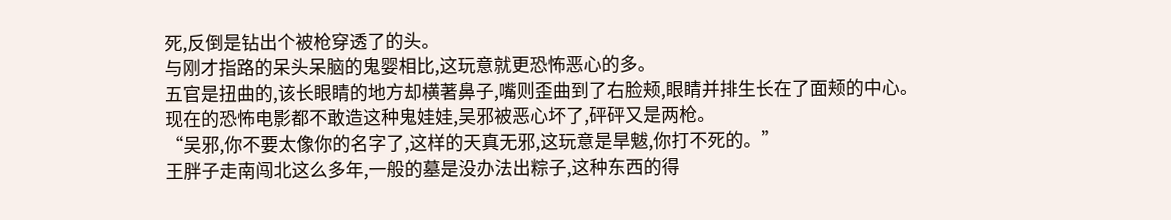死,反倒是钻出个被枪穿透了的头。
与刚才指路的呆头呆脑的鬼婴相比,这玩意就更恐怖恶心的多。
五官是扭曲的,该长眼睛的地方却横著鼻子,嘴则歪曲到了右脸颊,眼睛并排生长在了面颊的中心。
现在的恐怖电影都不敢造这种鬼娃娃,吴邪被恶心坏了,砰砰又是两枪。
“吴邪,你不要太像你的名字了,这样的天真无邪,这玩意是旱魃,你打不死的。”
王胖子走南闯北这么多年,一般的墓是没办法出粽子,这种东西的得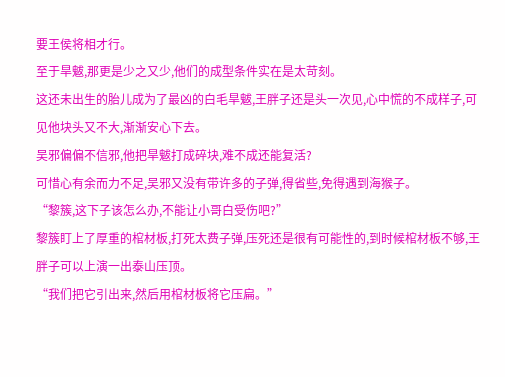要王侯将相才行。
至于旱魃,那更是少之又少,他们的成型条件实在是太苛刻。
这还未出生的胎儿成为了最凶的白毛旱魃,王胖子还是头一次见,心中慌的不成样子,可见他块头又不大,渐渐安心下去。
吴邪偏偏不信邪,他把旱魃打成碎块,难不成还能复活?
可惜心有余而力不足,吴邪又没有带许多的子弹,得省些,免得遇到海猴子。
“黎簇,这下子该怎么办,不能让小哥白受伤吧?”
黎簇盯上了厚重的棺材板,打死太费子弹,压死还是很有可能性的,到时候棺材板不够,王胖子可以上演一出泰山压顶。
“我们把它引出来,然后用棺材板将它压扁。”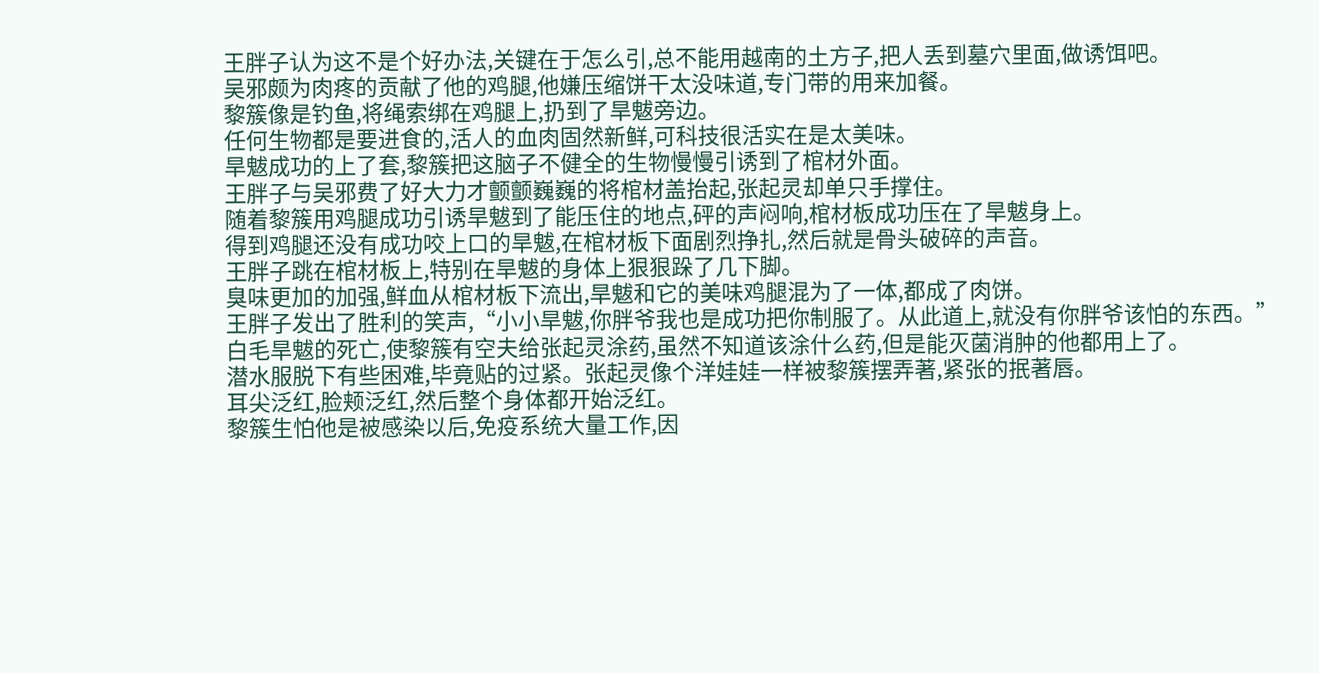王胖子认为这不是个好办法,关键在于怎么引,总不能用越南的土方子,把人丢到墓穴里面,做诱饵吧。
吴邪颇为肉疼的贡献了他的鸡腿,他嫌压缩饼干太没味道,专门带的用来加餐。
黎簇像是钓鱼,将绳索绑在鸡腿上,扔到了旱魃旁边。
任何生物都是要进食的,活人的血肉固然新鲜,可科技很活实在是太美味。
旱魃成功的上了套,黎簇把这脑子不健全的生物慢慢引诱到了棺材外面。
王胖子与吴邪费了好大力才颤颤巍巍的将棺材盖抬起,张起灵却单只手撑住。
随着黎簇用鸡腿成功引诱旱魃到了能压住的地点,砰的声闷响,棺材板成功压在了旱魃身上。
得到鸡腿还没有成功咬上口的旱魃,在棺材板下面剧烈挣扎,然后就是骨头破碎的声音。
王胖子跳在棺材板上,特别在旱魃的身体上狠狠跺了几下脚。
臭味更加的加强,鲜血从棺材板下流出,旱魃和它的美味鸡腿混为了一体,都成了肉饼。
王胖子发出了胜利的笑声,“小小旱魃,你胖爷我也是成功把你制服了。从此道上,就没有你胖爷该怕的东西。”
白毛旱魃的死亡,使黎簇有空夫给张起灵涂药,虽然不知道该涂什么药,但是能灭菌消肿的他都用上了。
潜水服脱下有些困难,毕竟贴的过紧。张起灵像个洋娃娃一样被黎簇摆弄著,紧张的抿著唇。
耳尖泛红,脸颊泛红,然后整个身体都开始泛红。
黎簇生怕他是被感染以后,免疫系统大量工作,因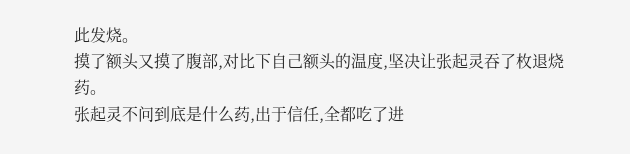此发烧。
摸了额头又摸了腹部,对比下自己额头的温度,坚决让张起灵吞了枚退烧药。
张起灵不问到底是什么药,出于信任,全都吃了进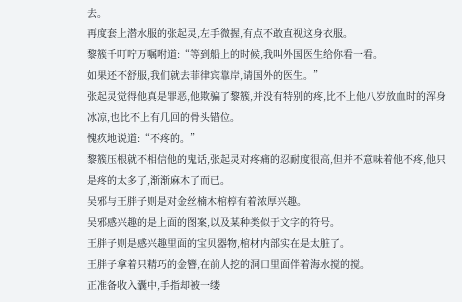去。
再度套上潜水服的张起灵,左手微握,有点不敢直视这身衣服。
黎簇千叮咛万嘱咐道:“等到船上的时候,我叫外国医生给你看一看。
如果还不舒服,我们就去菲律宾靠岸,请国外的医生。”
张起灵觉得他真是罪恶,他欺骗了黎簇,并没有特别的疼,比不上他八岁放血时的浑身冰凉,也比不上有几回的骨头错位。
愧疚地说道:“不疼的。”
黎簇压根就不相信他的鬼话,张起灵对疼痛的忍耐度很高,但并不意味着他不疼,他只是疼的太多了,渐渐麻木了而已。
吴邪与王胖子则是对金丝楠木棺椁有着浓厚兴趣。
吴邪感兴趣的是上面的图案,以及某种类似于文字的符号。
王胖子则是感兴趣里面的宝贝器物,棺材内部实在是太脏了。
王胖子拿着只精巧的金簪,在前人挖的洞口里面伴着海水搅的搅。
正准备收入囊中,手指却被一缕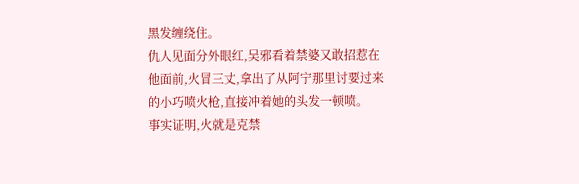黑发缠绕住。
仇人见面分外眼红,吴邪看着禁婆又敢招惹在他面前,火冒三丈,拿出了从阿宁那里讨要过来的小巧喷火枪,直接冲着她的头发一顿喷。
事实证明,火就是克禁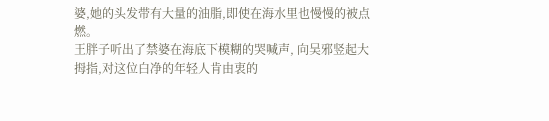婆,她的头发带有大量的油脂,即使在海水里也慢慢的被点燃。
王胖子听出了禁婆在海底下模糊的哭喊声, 向吴邪竖起大拇指,对这位白净的年轻人肯由衷的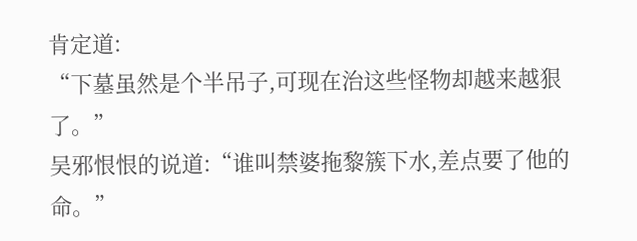肯定道:
“下墓虽然是个半吊子,可现在治这些怪物却越来越狠了。”
吴邪恨恨的说道:“谁叫禁婆拖黎簇下水,差点要了他的命。”